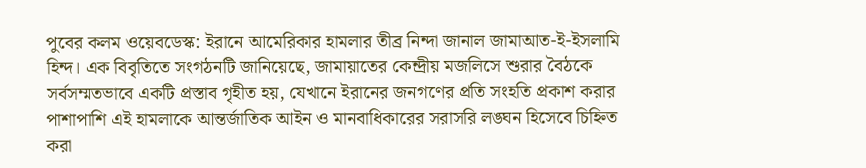পুবের কলম ওয়েবডেস্ক: ইরানে আমেরিকার হামলার তীব্র নিন্দা জানাল জামাআত-ই-ইসলামি হিন্দ। এক বিবৃতিতে সংগঠনটি জানিয়েছে, জামায়াতের কেন্দ্রীয় মজলিসে শুরার বৈঠকে সর্বসম্মতভাবে একটি প্রস্তাব গৃহীত হয়, যেখানে ইরানের জনগণের প্রতি সংহতি প্রকাশ করার পাশাপাশি এই হামলাকে আন্তর্জাতিক আইন ও মানবাধিকারের সরাসরি লঙ্ঘন হিসেবে চিহ্নিত করা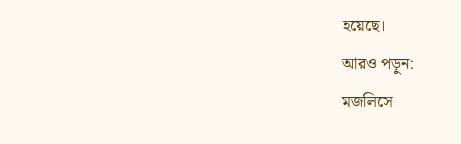হয়েছে।
আরও পড়ুন:
মজলিসে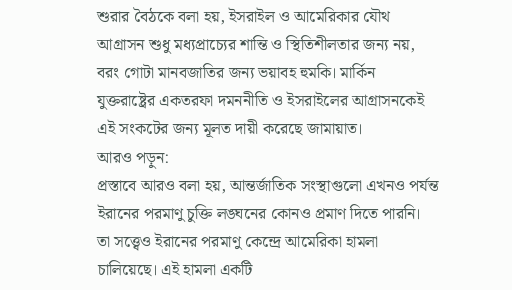শুরার বৈঠকে বলা হয়, ইসরাইল ও আমেরিকার যৌথ আগ্রাসন শুধু মধ্যপ্রাচ্যের শান্তি ও স্থিতিশীলতার জন্য নয়, বরং গোটা মানবজাতির জন্য ভয়াবহ হুমকি। মার্কিন যুক্তরাষ্ট্রের একতরফা দমননীতি ও ইসরাইলের আগ্রাসনকেই এই সংকটের জন্য মূলত দায়ী করেছে জামায়াত।
আরও পড়ুন:
প্রস্তাবে আরও বলা হয়, আন্তর্জাতিক সংস্থাগুলো এখনও পর্যন্ত ইরানের পরমাণু চুক্তি লঙ্ঘনের কোনও প্রমাণ দিতে পারনি।
তা সত্ত্বেও ইরানের পরমাণু কেন্দ্রে আমেরিকা হামলা চালিয়েছে। এই হামলা একটি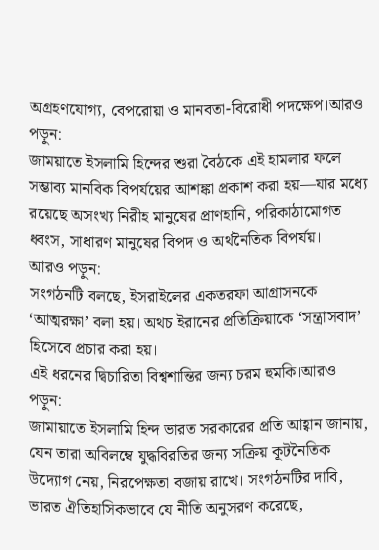অগ্রহণযোগ্য, বেপরোয়া ও মানবতা-বিরোধী পদক্ষেপ।আরও পড়ুন:
জাময়াতে ইসলামি হিন্দের শুরা বৈঠকে এই হামলার ফলে সম্ভাব্য মানবিক বিপর্যয়ের আশঙ্কা প্রকাশ করা হয়—যার মধ্যে রয়েছে অসংখ্য নিরীহ মানুষের প্রাণহানি, পরিকাঠামোগত ধ্বংস, সাধারণ মানুষের বিপদ ও অর্থনৈতিক বিপর্যয়।
আরও পড়ুন:
সংগঠনটি বলছে, ইসরাইলের একতরফা আগ্রাসনকে ‘আত্মরক্ষা’ বলা হয়। অথচ ইরানের প্রতিক্রিয়াকে ‘সন্ত্রাসবাদ’ হিসেবে প্রচার করা হয়।
এই ধরনের দ্বিচারিতা বিশ্বশান্তির জন্য চরম হুমকি।আরও পড়ুন:
জামায়াতে ইসলামি হিন্দ ভারত সরকারের প্রতি আহ্বান জানায়, যেন তারা অবিলম্বে যুদ্ধবিরতির জন্য সক্রিয় কূটনৈতিক উদ্যোগ নেয়, নিরপেক্ষতা বজায় রাখে। সংগঠনটির দাবি, ভারত ঐতিহাসিকভাবে যে নীতি অনুসরণ করেছে,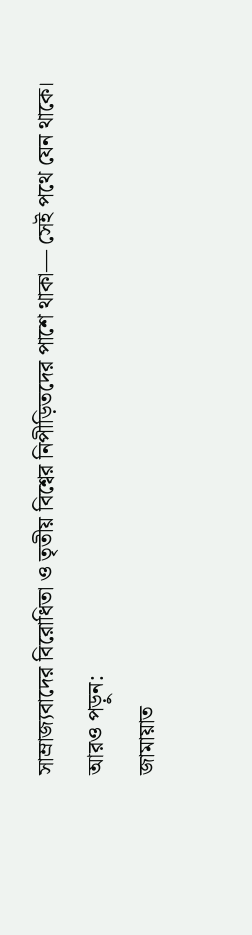সাম্রাজ্যবাদের বিরোধিতা ও তৃতীয় বিশ্বের নিপীড়িতদের পাশে থাকা— সেই পথে যেন থাকে।
আরও পড়ুন:
জামায়াত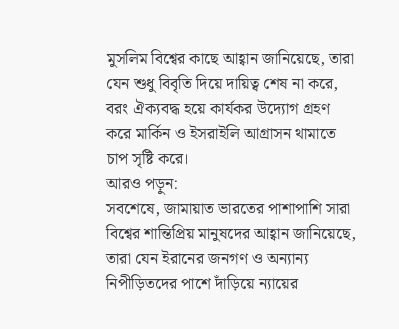মুসলিম বিশ্বের কাছে আহ্বান জানিয়েছে, তারা যেন শুধু বিবৃতি দিয়ে দায়িত্ব শেষ না করে, বরং ঐক্যবদ্ধ হয়ে কার্যকর উদ্যোগ গ্রহণ করে মার্কিন ও ইসরাইলি আগ্রাসন থামাতে চাপ সৃষ্টি করে।
আরও পড়ুন:
সবশেষে, জামায়াত ভারতের পাশাপাশি সারা বিশ্বের শান্তিপ্রিয় মানুষদের আহ্বান জানিয়েছে, তারা যেন ইরানের জনগণ ও অন্যান্য নিপীড়িতদের পাশে দাঁড়িয়ে ন্যায়ের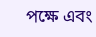পক্ষে এবং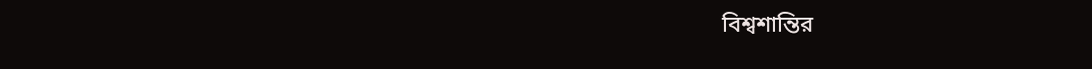বিশ্বশান্তির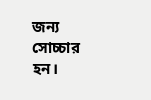জন্য সোচ্চার হন।